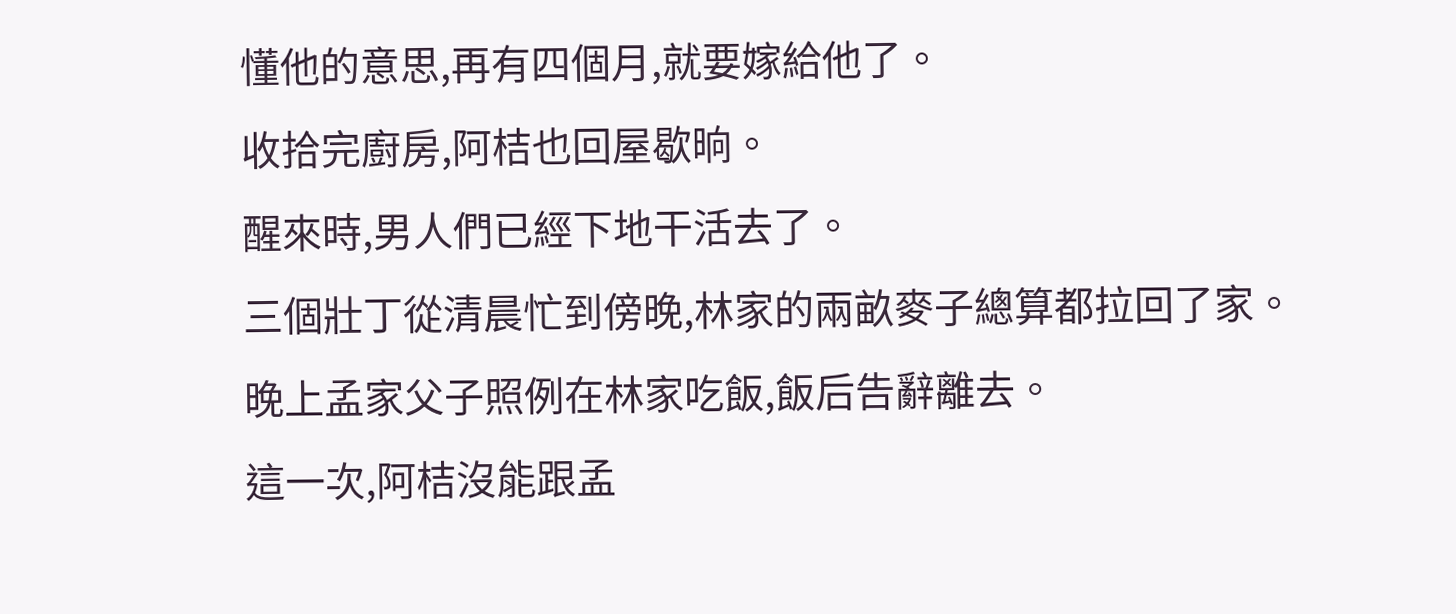懂他的意思,再有四個月,就要嫁給他了。
收拾完廚房,阿桔也回屋歇晌。
醒來時,男人們已經下地干活去了。
三個壯丁從清晨忙到傍晚,林家的兩畝麥子總算都拉回了家。
晚上孟家父子照例在林家吃飯,飯后告辭離去。
這一次,阿桔沒能跟孟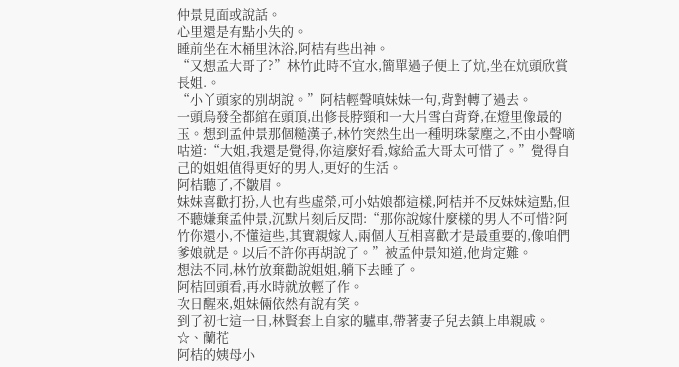仲景見面或說話。
心里還是有點小失的。
睡前坐在木桶里沐浴,阿桔有些出神。
“又想孟大哥了?”林竹此時不宜水,簡單過子便上了炕,坐在炕頭欣賞長姐.。
“小丫頭家的別胡說。”阿桔輕聲嗔妹妹一句,背對轉了過去。
一頭烏發全都綰在頭頂,出修長脖頸和一大片雪白背脊,在燈里像最的玉。想到孟仲景那個糙漢子,林竹突然生出一種明珠蒙塵之,不由小聲嘀咕道:“大姐,我還是覺得,你這麼好看,嫁給孟大哥太可惜了。”覺得自己的姐姐值得更好的男人,更好的生活。
阿桔聽了,不皺眉。
妹妹喜歡打扮,人也有些虛榮,可小姑娘都這樣,阿桔并不反妹妹這點,但不聽嫌棄孟仲景,沉默片刻后反問:“那你說嫁什麼樣的男人不可惜?阿竹你還小,不懂這些,其實親嫁人,兩個人互相喜歡才是最重要的,像咱們爹娘就是。以后不許你再胡說了。”被孟仲景知道,他肯定難。
想法不同,林竹放棄勸說姐姐,躺下去睡了。
阿桔回頭看,再水時就放輕了作。
次日醒來,姐妹倆依然有說有笑。
到了初七這一日,林賢套上自家的驢車,帶著妻子兒去鎮上串親戚。
☆、蘭花
阿桔的姨母小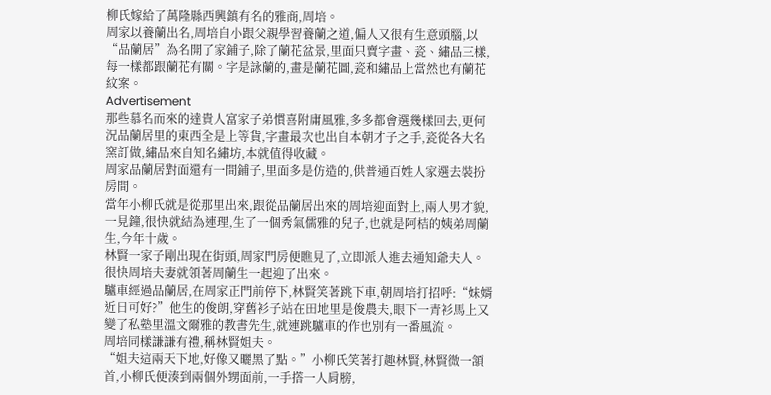柳氏嫁給了萬隆縣西興鎮有名的雅商,周培。
周家以養蘭出名,周培自小跟父親學習養蘭之道,偏人又很有生意頭腦,以“品蘭居”為名開了家鋪子,除了蘭花盆景,里面只賣字畫、瓷、繡品三樣,每一樣都跟蘭花有關。字是詠蘭的,畫是蘭花圖,瓷和繡品上當然也有蘭花紋案。
Advertisement
那些慕名而來的達貴人富家子弟慣喜附庸風雅,多多都會選幾樣回去,更何況品蘭居里的東西全是上等貨,字畫最次也出自本朝才子之手,瓷從各大名窯訂做,繡品來自知名繡坊,本就值得收藏。
周家品蘭居對面還有一間鋪子,里面多是仿造的,供普通百姓人家選去裝扮房間。
當年小柳氏就是從那里出來,跟從品蘭居出來的周培迎面對上,兩人男才貌,一見鐘,很快就結為連理,生了一個秀氣儒雅的兒子,也就是阿桔的姨弟周蘭生,今年十歲。
林賢一家子剛出現在街頭,周家門房便瞧見了,立即派人進去通知爺夫人。
很快周培夫妻就領著周蘭生一起迎了出來。
驢車經過品蘭居,在周家正門前停下,林賢笑著跳下車,朝周培打招呼:“妹婿近日可好?”他生的俊朗,穿舊衫子站在田地里是俊農夫,眼下一青衫馬上又變了私塾里溫文爾雅的教書先生,就連跳驢車的作也別有一番風流。
周培同樣謙謙有禮,稱林賢姐夫。
“姐夫這兩天下地,好像又曬黑了點。”小柳氏笑著打趣林賢,林賢微一頷首,小柳氏便湊到兩個外甥面前,一手撘一人肩膀,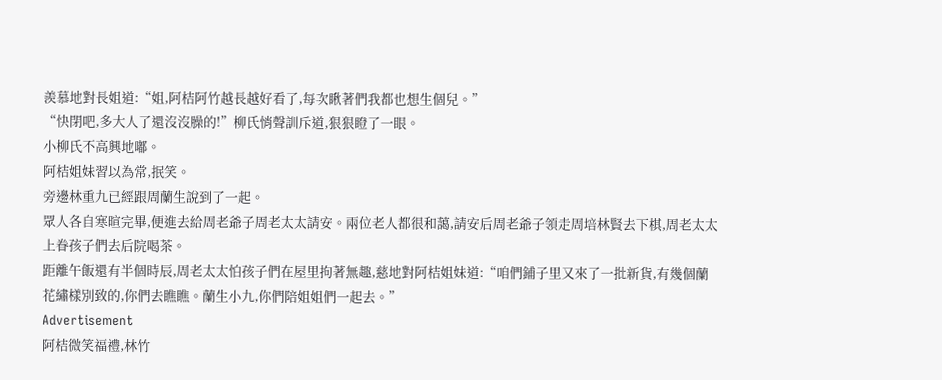羨慕地對長姐道:“姐,阿桔阿竹越長越好看了,每次瞅著們我都也想生個兒。”
“快閉吧,多大人了還沒沒臊的!”柳氏悄聲訓斥道,狠狠瞪了一眼。
小柳氏不高興地嘟。
阿桔姐妹習以為常,抿笑。
旁邊林重九已經跟周蘭生說到了一起。
眾人各自寒暄完畢,便進去給周老爺子周老太太請安。兩位老人都很和藹,請安后周老爺子領走周培林賢去下棋,周老太太上眷孩子們去后院喝茶。
距離午飯還有半個時辰,周老太太怕孩子們在屋里拘著無趣,慈地對阿桔姐妹道:“咱們鋪子里又來了一批新貨,有幾個蘭花繡樣別致的,你們去瞧瞧。蘭生小九,你們陪姐姐們一起去。”
Advertisement
阿桔微笑福禮,林竹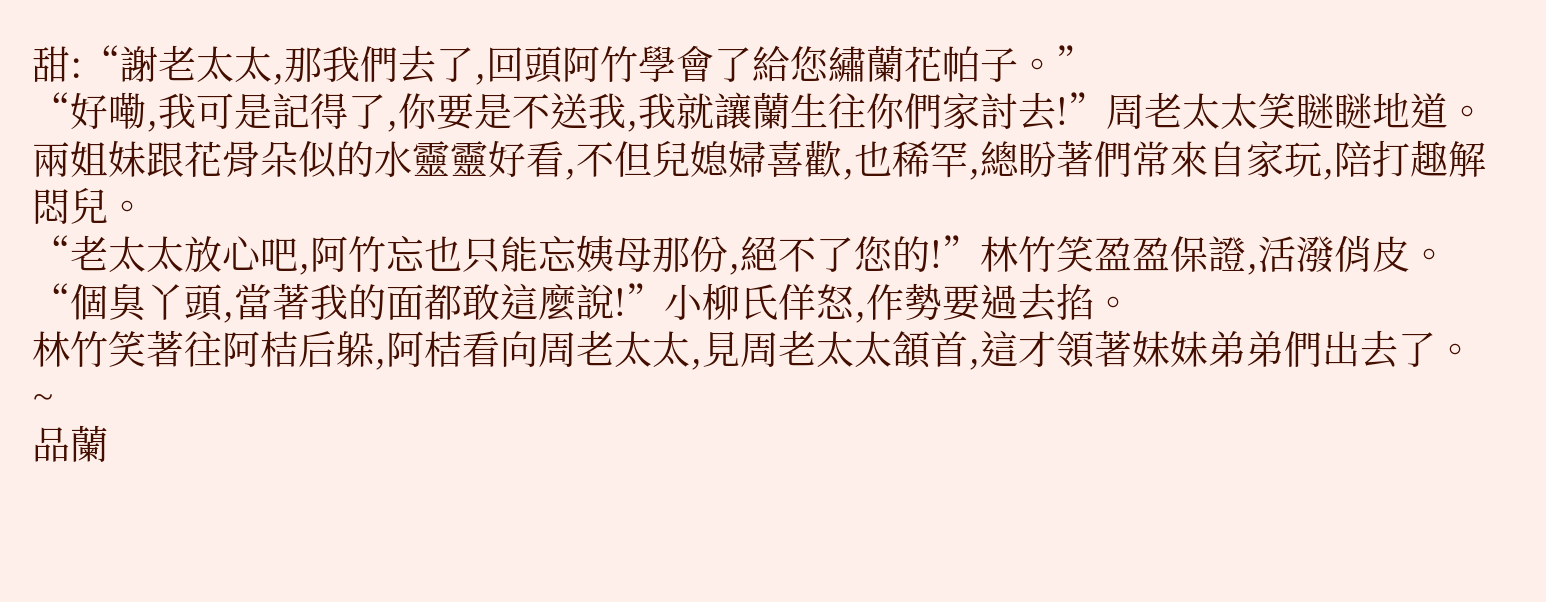甜:“謝老太太,那我們去了,回頭阿竹學會了給您繡蘭花帕子。”
“好嘞,我可是記得了,你要是不送我,我就讓蘭生往你們家討去!”周老太太笑瞇瞇地道。兩姐妹跟花骨朵似的水靈靈好看,不但兒媳婦喜歡,也稀罕,總盼著們常來自家玩,陪打趣解悶兒。
“老太太放心吧,阿竹忘也只能忘姨母那份,絕不了您的!”林竹笑盈盈保證,活潑俏皮。
“個臭丫頭,當著我的面都敢這麼說!”小柳氏佯怒,作勢要過去掐。
林竹笑著往阿桔后躲,阿桔看向周老太太,見周老太太頷首,這才領著妹妹弟弟們出去了。
~
品蘭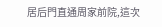居后門直通周家前院,這次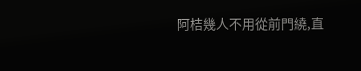阿桔幾人不用從前門繞,直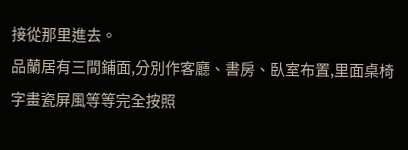接從那里進去。
品蘭居有三間鋪面,分別作客廳、書房、臥室布置,里面桌椅字畫瓷屏風等等完全按照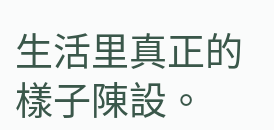生活里真正的樣子陳設。